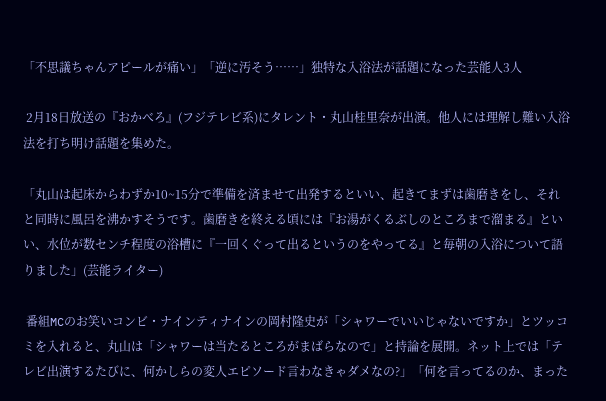「不思議ちゃんアピールが痛い」「逆に汚そう……」独特な入浴法が話題になった芸能人3人

 2月18日放送の『おかべろ』(フジテレビ系)にタレント・丸山桂里奈が出演。他人には理解し難い入浴法を打ち明け話題を集めた。

「丸山は起床からわずか10~15分で準備を済ませて出発するといい、起きてまずは歯磨きをし、それと同時に風呂を沸かすそうです。歯磨きを終える頃には『お湯がくるぶしのところまで溜まる』といい、水位が数センチ程度の浴槽に『一回くぐって出るというのをやってる』と毎朝の入浴について語りました」(芸能ライター)

 番組MCのお笑いコンビ・ナインティナインの岡村隆史が「シャワーでいいじゃないですか」とツッコミを入れると、丸山は「シャワーは当たるところがまばらなので」と持論を展開。ネット上では「テレビ出演するたびに、何かしらの変人エピソード言わなきゃダメなの?」「何を言ってるのか、まった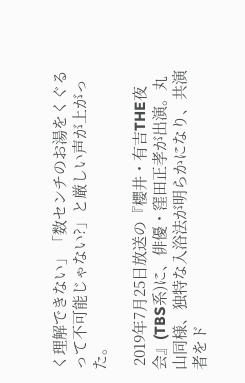く理解できない」「数センチのお湯をくぐるって不可能じゃない?」と厳しい声が上がった。

 2019年7月25日放送の『櫻井・有吉THE夜会』(TBS系)に、俳優・窪田正孝が出演。丸山同様、独特な入浴法が明らかになり、共演者をド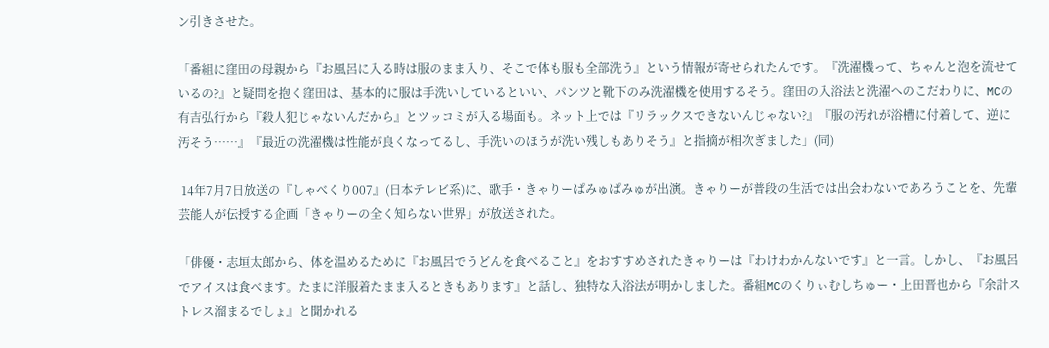ン引きさせた。

「番組に窪田の母親から『お風呂に入る時は服のまま入り、そこで体も服も全部洗う』という情報が寄せられたんです。『洗濯機って、ちゃんと泡を流せているの?』と疑問を抱く窪田は、基本的に服は手洗いしているといい、パンツと靴下のみ洗濯機を使用するそう。窪田の入浴法と洗濯へのこだわりに、MCの有吉弘行から『殺人犯じゃないんだから』とツッコミが入る場面も。ネット上では『リラックスできないんじゃない?』『服の汚れが浴槽に付着して、逆に汚そう……』『最近の洗濯機は性能が良くなってるし、手洗いのほうが洗い残しもありそう』と指摘が相次ぎました」(同)

 14年7月7日放送の『しゃべくり007』(日本テレビ系)に、歌手・きゃりーぱみゅぱみゅが出演。きゃりーが普段の生活では出会わないであろうことを、先輩芸能人が伝授する企画「きゃりーの全く知らない世界」が放送された。

「俳優・志垣太郎から、体を温めるために『お風呂でうどんを食べること』をおすすめされたきゃりーは『わけわかんないです』と一言。しかし、『お風呂でアイスは食べます。たまに洋服着たまま入るときもあります』と話し、独特な入浴法が明かしました。番組MCのくりぃむしちゅー・上田晋也から『余計ストレス溜まるでしょ』と聞かれる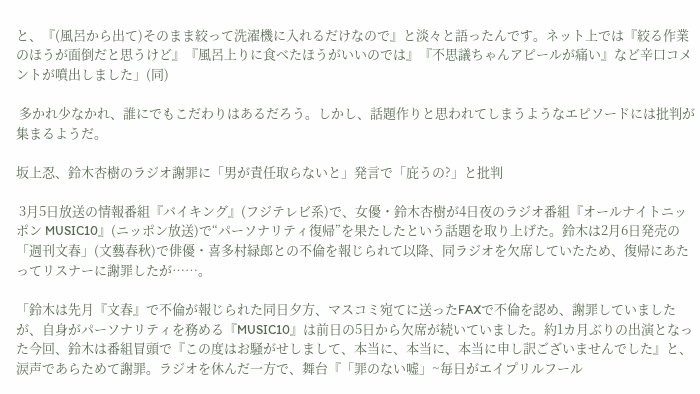と、『(風呂から出て)そのまま絞って洗濯機に入れるだけなので』と淡々と語ったんです。ネット上では『絞る作業のほうが面倒だと思うけど』『風呂上りに食べたほうがいいのでは』『不思議ちゃんアピールが痛い』など辛口コメントが噴出しました」(同)

 多かれ少なかれ、誰にでもこだわりはあるだろう。しかし、話題作りと思われてしまうようなエピソードには批判が集まるようだ。

坂上忍、鈴木杏樹のラジオ謝罪に「男が責任取らないと」発言で「庇うの?」と批判

 3月5日放送の情報番組『バイキング』(フジテレビ系)で、女優・鈴木杏樹が4日夜のラジオ番組『オールナイトニッポン MUSIC10』(ニッポン放送)で“パーソナリティ復帰”を果たしたという話題を取り上げた。鈴木は2月6日発売の「週刊文春」(文藝春秋)で俳優・喜多村緑郎との不倫を報じられて以降、同ラジオを欠席していたため、復帰にあたってリスナーに謝罪したが……。

「鈴木は先月『文春』で不倫が報じられた同日夕方、マスコミ宛てに送ったFAXで不倫を認め、謝罪していましたが、自身がパーソナリティを務める『MUSIC10』は前日の5日から欠席が続いていました。約1カ月ぶりの出演となった今回、鈴木は番組冒頭で『この度はお騒がせしまして、本当に、本当に、本当に申し訳ございませんでした』と、涙声であらためて謝罪。ラジオを休んだ一方で、舞台『「罪のない嘘」~毎日がエイプリルフール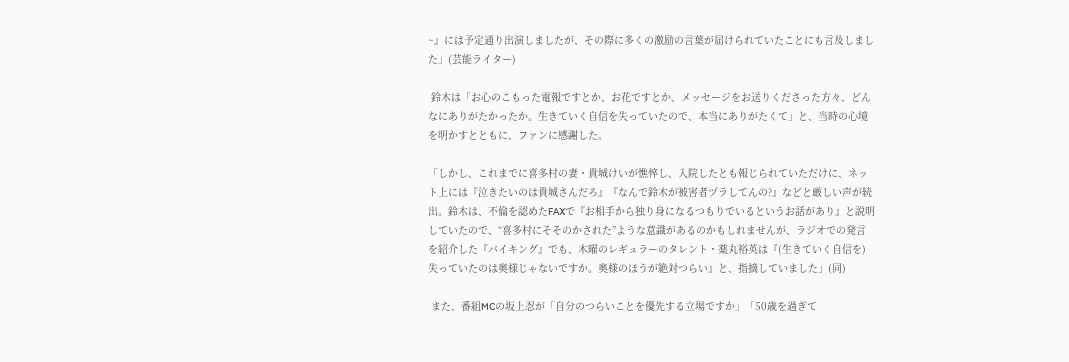~』には予定通り出演しましたが、その際に多くの激励の言葉が届けられていたことにも言及しました」(芸能ライター)

 鈴木は「お心のこもった電報ですとか、お花ですとか、メッセージをお送りくださった方々、どんなにありがたかったか。生きていく自信を失っていたので、本当にありがたくて」と、当時の心境を明かすとともに、ファンに感謝した。

「しかし、これまでに喜多村の妻・貴城けいが憔悴し、入院したとも報じられていただけに、ネット上には『泣きたいのは貴城さんだろ』『なんで鈴木が被害者ヅラしてんの?』などと厳しい声が続出。鈴木は、不倫を認めたFAXで『お相手から独り身になるつもりでいるというお話があり』と説明していたので、“喜多村にそそのかされた”ような意識があるのかもしれませんが、ラジオでの発言を紹介した『バイキング』でも、木曜のレギュラーのタレント・薬丸裕英は『(生きていく自信を)失っていたのは奥様じゃないですか。奥様のほうが絶対つらい』と、指摘していました」(同)

 また、番組MCの坂上忍が「自分のつらいことを優先する立場ですか」「50歳を過ぎて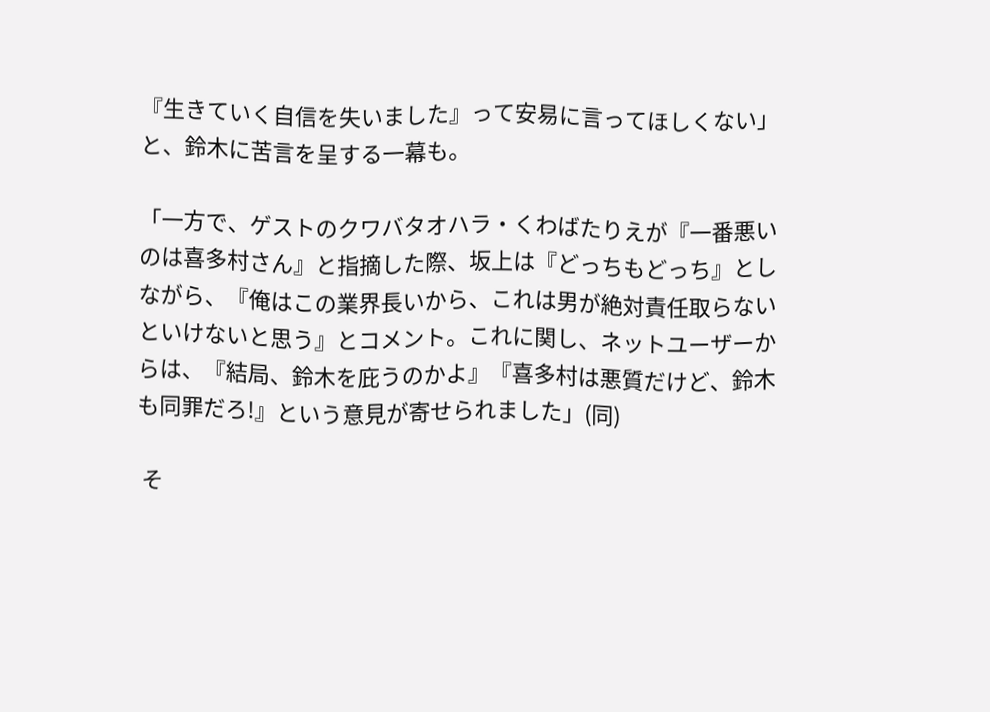『生きていく自信を失いました』って安易に言ってほしくない」と、鈴木に苦言を呈する一幕も。

「一方で、ゲストのクワバタオハラ・くわばたりえが『一番悪いのは喜多村さん』と指摘した際、坂上は『どっちもどっち』としながら、『俺はこの業界長いから、これは男が絶対責任取らないといけないと思う』とコメント。これに関し、ネットユーザーからは、『結局、鈴木を庇うのかよ』『喜多村は悪質だけど、鈴木も同罪だろ!』という意見が寄せられました」(同)

 そ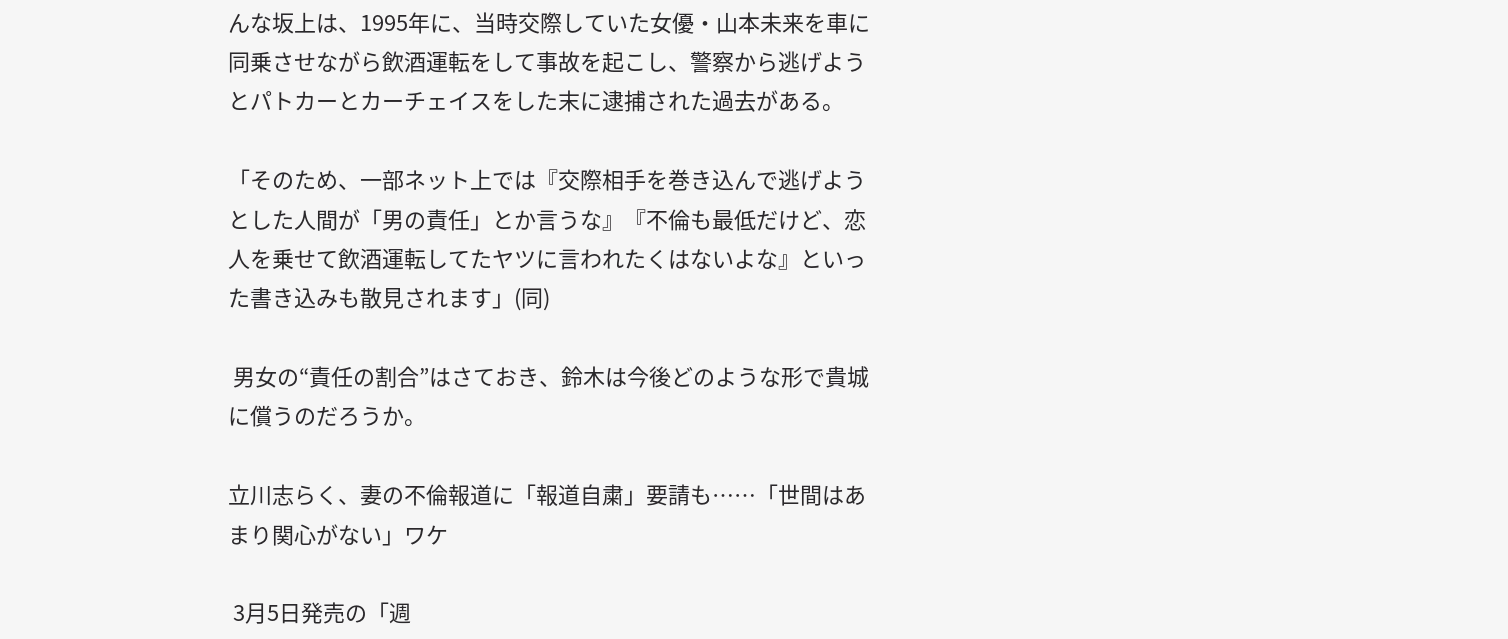んな坂上は、1995年に、当時交際していた女優・山本未来を車に同乗させながら飲酒運転をして事故を起こし、警察から逃げようとパトカーとカーチェイスをした末に逮捕された過去がある。

「そのため、一部ネット上では『交際相手を巻き込んで逃げようとした人間が「男の責任」とか言うな』『不倫も最低だけど、恋人を乗せて飲酒運転してたヤツに言われたくはないよな』といった書き込みも散見されます」(同)

 男女の“責任の割合”はさておき、鈴木は今後どのような形で貴城に償うのだろうか。

立川志らく、妻の不倫報道に「報道自粛」要請も……「世間はあまり関心がない」ワケ

 3月5日発売の「週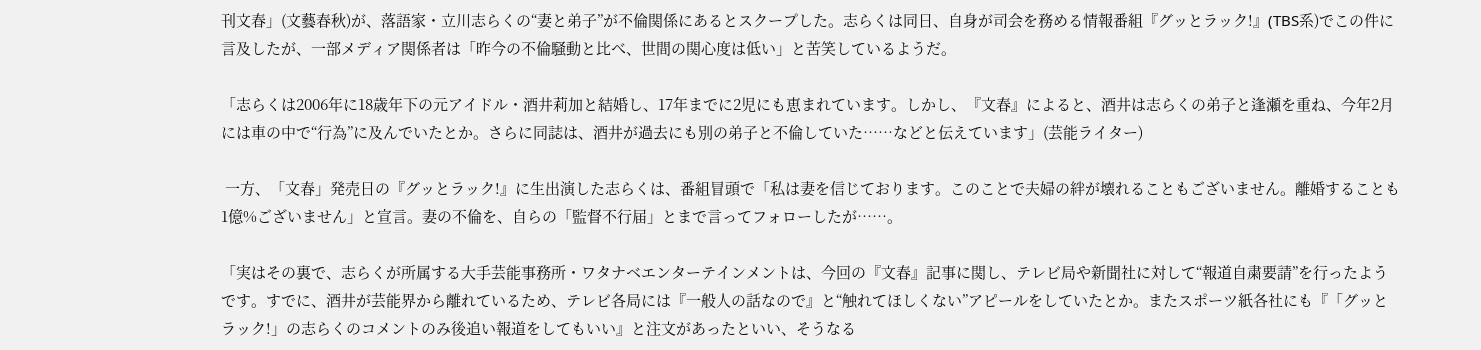刊文春」(文藝春秋)が、落語家・立川志らくの“妻と弟子”が不倫関係にあるとスクープした。志らくは同日、自身が司会を務める情報番組『グッとラック!』(TBS系)でこの件に言及したが、一部メディア関係者は「昨今の不倫騒動と比べ、世間の関心度は低い」と苦笑しているようだ。

「志らくは2006年に18歳年下の元アイドル・酒井莉加と結婚し、17年までに2児にも恵まれています。しかし、『文春』によると、酒井は志らくの弟子と逢瀬を重ね、今年2月には車の中で“行為”に及んでいたとか。さらに同誌は、酒井が過去にも別の弟子と不倫していた……などと伝えています」(芸能ライター)

 一方、「文春」発売日の『グッとラック!』に生出演した志らくは、番組冒頭で「私は妻を信じております。このことで夫婦の絆が壊れることもございません。離婚することも1億%ございません」と宣言。妻の不倫を、自らの「監督不行届」とまで言ってフォローしたが……。

「実はその裏で、志らくが所属する大手芸能事務所・ワタナベエンターテインメントは、今回の『文春』記事に関し、テレビ局や新聞社に対して“報道自粛要請”を行ったようです。すでに、酒井が芸能界から離れているため、テレビ各局には『一般人の話なので』と“触れてほしくない”アピールをしていたとか。またスポーツ紙各社にも『「グッとラック!」の志らくのコメントのみ後追い報道をしてもいい』と注文があったといい、そうなる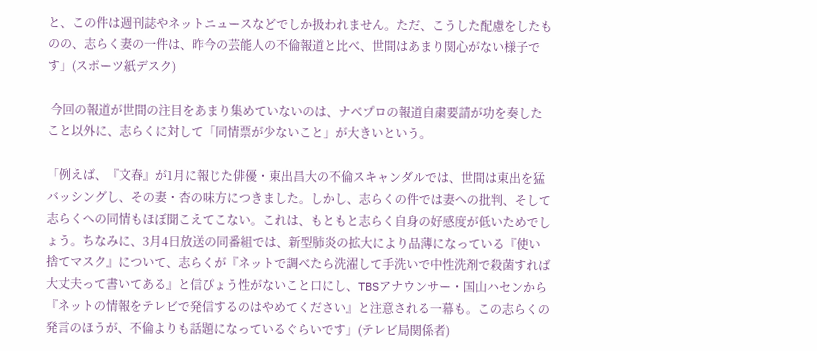と、この件は週刊誌やネットニュースなどでしか扱われません。ただ、こうした配慮をしたものの、志らく妻の一件は、昨今の芸能人の不倫報道と比べ、世間はあまり関心がない様子です」(スポーツ紙デスク)

 今回の報道が世間の注目をあまり集めていないのは、ナベプロの報道自粛要請が功を奏したこと以外に、志らくに対して「同情票が少ないこと」が大きいという。

「例えば、『文春』が1月に報じた俳優・東出昌大の不倫スキャンダルでは、世間は東出を猛バッシングし、その妻・杏の味方につきました。しかし、志らくの件では妻への批判、そして志らくへの同情もほぼ聞こえてこない。これは、もともと志らく自身の好感度が低いためでしょう。ちなみに、3月4日放送の同番組では、新型肺炎の拡大により品薄になっている『使い捨てマスク』について、志らくが『ネットで調べたら洗濯して手洗いで中性洗剤で殺菌すれば大丈夫って書いてある』と信ぴょう性がないこと口にし、TBSアナウンサー・国山ハセンから『ネットの情報をテレビで発信するのはやめてください』と注意される一幕も。この志らくの発言のほうが、不倫よりも話題になっているぐらいです」(テレビ局関係者)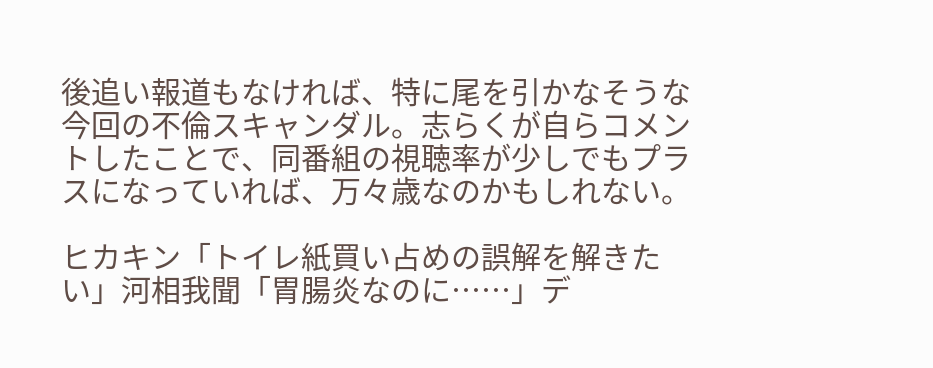後追い報道もなければ、特に尾を引かなそうな今回の不倫スキャンダル。志らくが自らコメントしたことで、同番組の視聴率が少しでもプラスになっていれば、万々歳なのかもしれない。

ヒカキン「トイレ紙買い占めの誤解を解きたい」河相我聞「胃腸炎なのに……」デ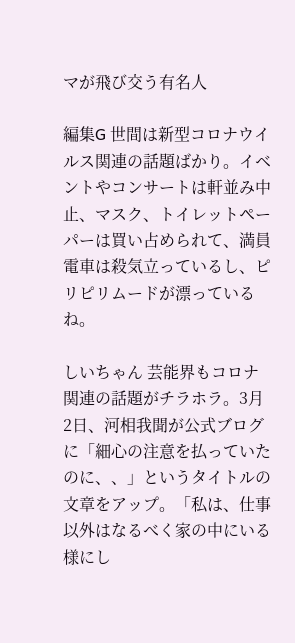マが飛び交う有名人

編集G 世間は新型コロナウイルス関連の話題ばかり。イベントやコンサートは軒並み中止、マスク、トイレットペーパーは買い占められて、満員電車は殺気立っているし、ピリピリムードが漂っているね。

しいちゃん 芸能界もコロナ関連の話題がチラホラ。3月2日、河相我聞が公式ブログに「細心の注意を払っていたのに、、」というタイトルの文章をアップ。「私は、仕事以外はなるべく家の中にいる様にし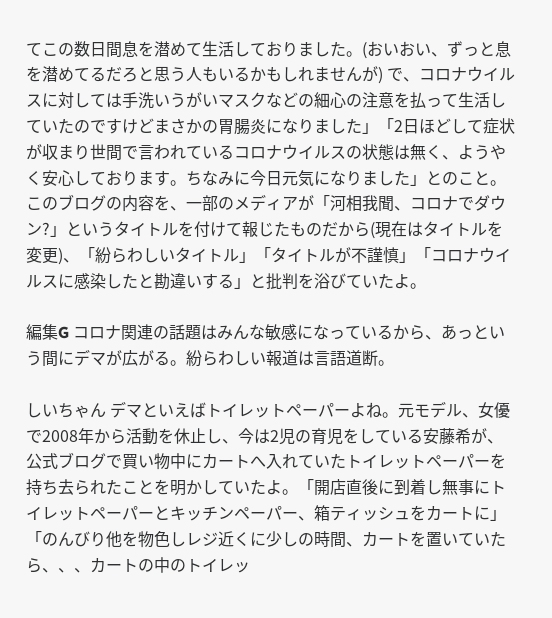てこの数日間息を潜めて生活しておりました。(おいおい、ずっと息を潜めてるだろと思う人もいるかもしれませんが) で、コロナウイルスに対しては手洗いうがいマスクなどの細心の注意を払って生活していたのですけどまさかの胃腸炎になりました」「2日ほどして症状が収まり世間で言われているコロナウイルスの状態は無く、ようやく安心しております。ちなみに今日元気になりました」とのこと。このブログの内容を、一部のメディアが「河相我聞、コロナでダウン?」というタイトルを付けて報じたものだから(現在はタイトルを変更)、「紛らわしいタイトル」「タイトルが不謹慎」「コロナウイルスに感染したと勘違いする」と批判を浴びていたよ。

編集G コロナ関連の話題はみんな敏感になっているから、あっという間にデマが広がる。紛らわしい報道は言語道断。

しいちゃん デマといえばトイレットペーパーよね。元モデル、女優で2008年から活動を休止し、今は2児の育児をしている安藤希が、公式ブログで買い物中にカートへ入れていたトイレットペーパーを持ち去られたことを明かしていたよ。「開店直後に到着し無事にトイレットペーパーとキッチンペーパー、箱ティッシュをカートに」「のんびり他を物色しレジ近くに少しの時間、カートを置いていたら、、、カートの中のトイレッ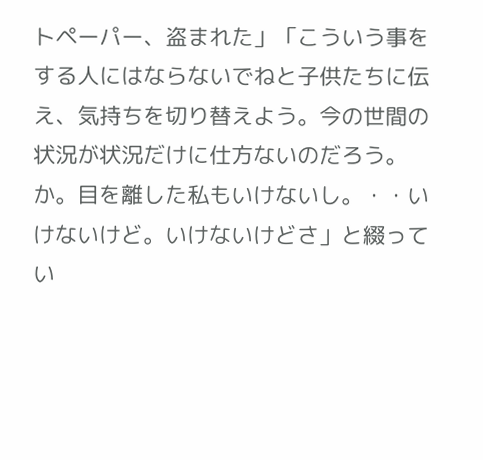トペーパー、盗まれた」「こういう事をする人にはならないでねと子供たちに伝え、気持ちを切り替えよう。今の世間の状況が状況だけに仕方ないのだろう。か。目を離した私もいけないし。・・いけないけど。いけないけどさ」と綴ってい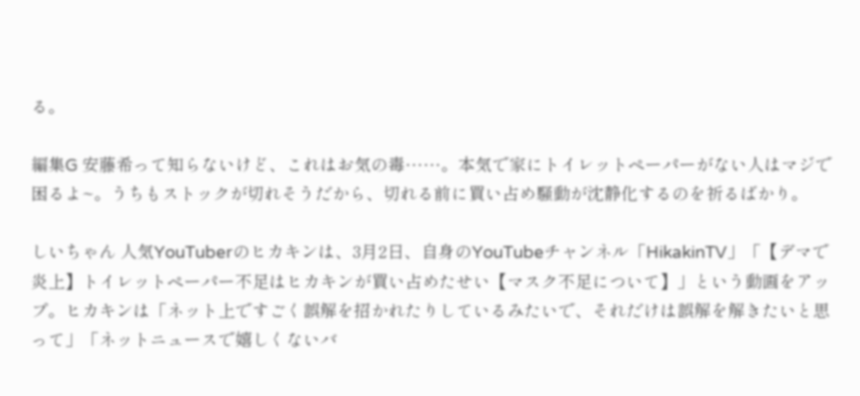る。

編集G 安藤希って知らないけど、これはお気の毒……。本気で家にトイレットペーパーがない人はマジで困るよ~。うちもストックが切れそうだから、切れる前に買い占め騒動が沈静化するのを祈るばかり。

しいちゃん 人気YouTuberのヒカキンは、3月2日、自身のYouTubeチャンネル「HikakinTV」「【デマで炎上】トイレットペーパー不足はヒカキンが買い占めたせい【マスク不足について】」という動画をアップ。ヒカキンは「ネット上ですごく誤解を招かれたりしているみたいで、それだけは誤解を解きたいと思って」「ネットニュースで嬉しくないバ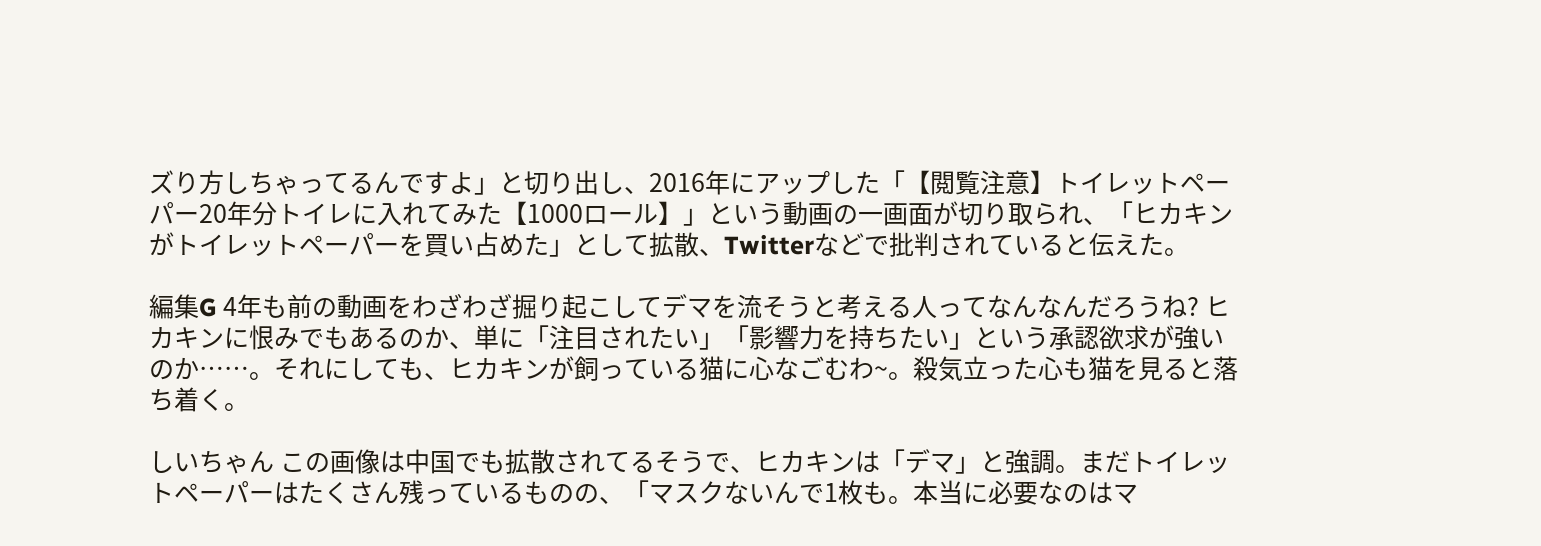ズり方しちゃってるんですよ」と切り出し、2016年にアップした「【閲覧注意】トイレットペーパー20年分トイレに入れてみた【1000ロール】」という動画の一画面が切り取られ、「ヒカキンがトイレットペーパーを買い占めた」として拡散、Twitterなどで批判されていると伝えた。

編集G 4年も前の動画をわざわざ掘り起こしてデマを流そうと考える人ってなんなんだろうね? ヒカキンに恨みでもあるのか、単に「注目されたい」「影響力を持ちたい」という承認欲求が強いのか……。それにしても、ヒカキンが飼っている猫に心なごむわ~。殺気立った心も猫を見ると落ち着く。

しいちゃん この画像は中国でも拡散されてるそうで、ヒカキンは「デマ」と強調。まだトイレットペーパーはたくさん残っているものの、「マスクないんで1枚も。本当に必要なのはマ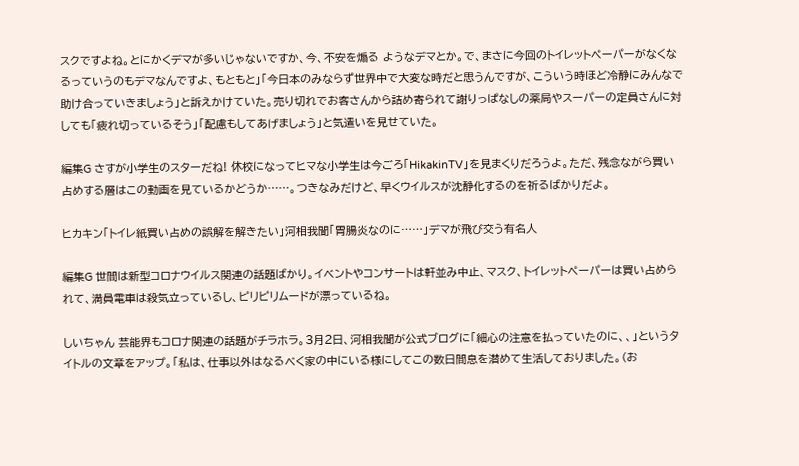スクですよね。とにかくデマが多いじゃないですか、今、不安を煽る ようなデマとか。で、まさに今回のトイレットペーパーがなくなるっていうのもデマなんですよ、もともと」「今日本のみならず世界中で大変な時だと思うんですが、こういう時ほど冷静にみんなで助け合っていきましょう」と訴えかけていた。売り切れでお客さんから詰め寄られて謝りっぱなしの薬局やスーパーの定員さんに対しても「疲れ切っているそう」「配慮もしてあげましょう」と気遣いを見せていた。

編集G さすが小学生のスターだね! 休校になってヒマな小学生は今ごろ「HikakinTV」を見まくりだろうよ。ただ、残念ながら買い占めする層はこの動画を見ているかどうか……。つきなみだけど、早くウイルスが沈静化するのを祈るばかりだよ。

ヒカキン「トイレ紙買い占めの誤解を解きたい」河相我聞「胃腸炎なのに……」デマが飛び交う有名人

編集G 世間は新型コロナウイルス関連の話題ばかり。イベントやコンサートは軒並み中止、マスク、トイレットペーパーは買い占められて、満員電車は殺気立っているし、ピリピリムードが漂っているね。

しいちゃん 芸能界もコロナ関連の話題がチラホラ。3月2日、河相我聞が公式ブログに「細心の注意を払っていたのに、、」というタイトルの文章をアップ。「私は、仕事以外はなるべく家の中にいる様にしてこの数日間息を潜めて生活しておりました。(お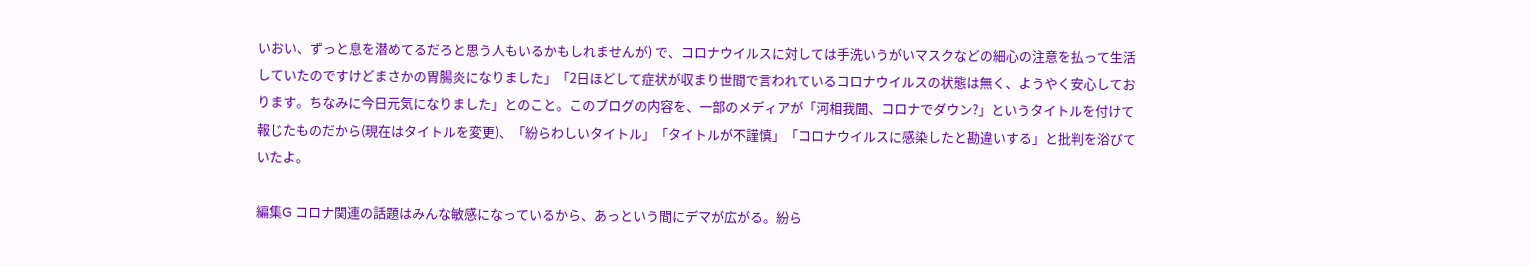いおい、ずっと息を潜めてるだろと思う人もいるかもしれませんが) で、コロナウイルスに対しては手洗いうがいマスクなどの細心の注意を払って生活していたのですけどまさかの胃腸炎になりました」「2日ほどして症状が収まり世間で言われているコロナウイルスの状態は無く、ようやく安心しております。ちなみに今日元気になりました」とのこと。このブログの内容を、一部のメディアが「河相我聞、コロナでダウン?」というタイトルを付けて報じたものだから(現在はタイトルを変更)、「紛らわしいタイトル」「タイトルが不謹慎」「コロナウイルスに感染したと勘違いする」と批判を浴びていたよ。

編集G コロナ関連の話題はみんな敏感になっているから、あっという間にデマが広がる。紛ら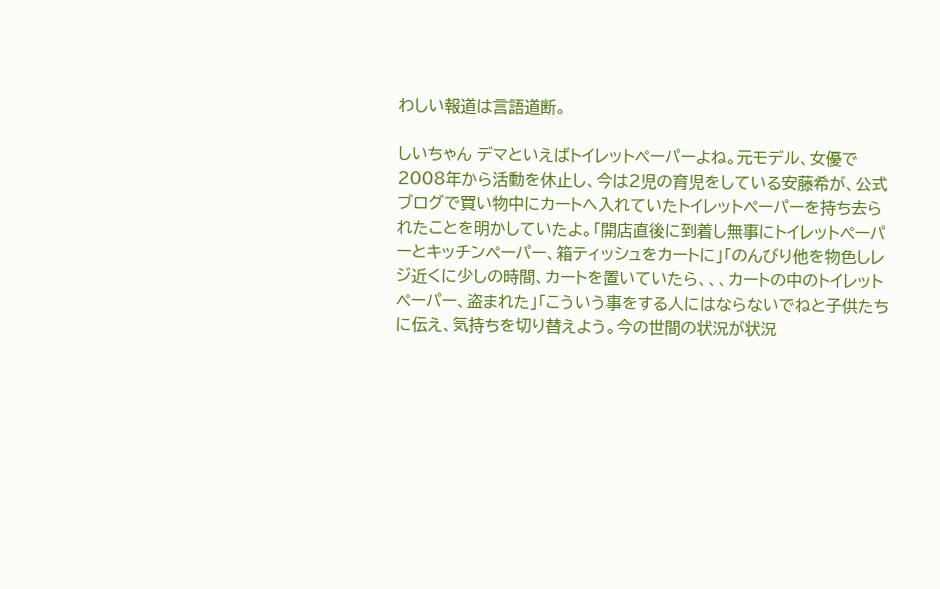わしい報道は言語道断。

しいちゃん デマといえばトイレットペーパーよね。元モデル、女優で2008年から活動を休止し、今は2児の育児をしている安藤希が、公式ブログで買い物中にカートへ入れていたトイレットペーパーを持ち去られたことを明かしていたよ。「開店直後に到着し無事にトイレットペーパーとキッチンペーパー、箱ティッシュをカートに」「のんびり他を物色しレジ近くに少しの時間、カートを置いていたら、、、カートの中のトイレットペーパー、盗まれた」「こういう事をする人にはならないでねと子供たちに伝え、気持ちを切り替えよう。今の世間の状況が状況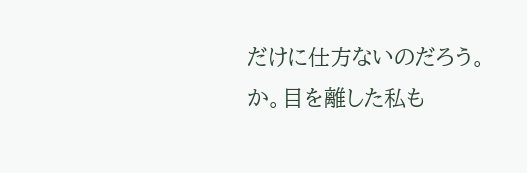だけに仕方ないのだろう。か。目を離した私も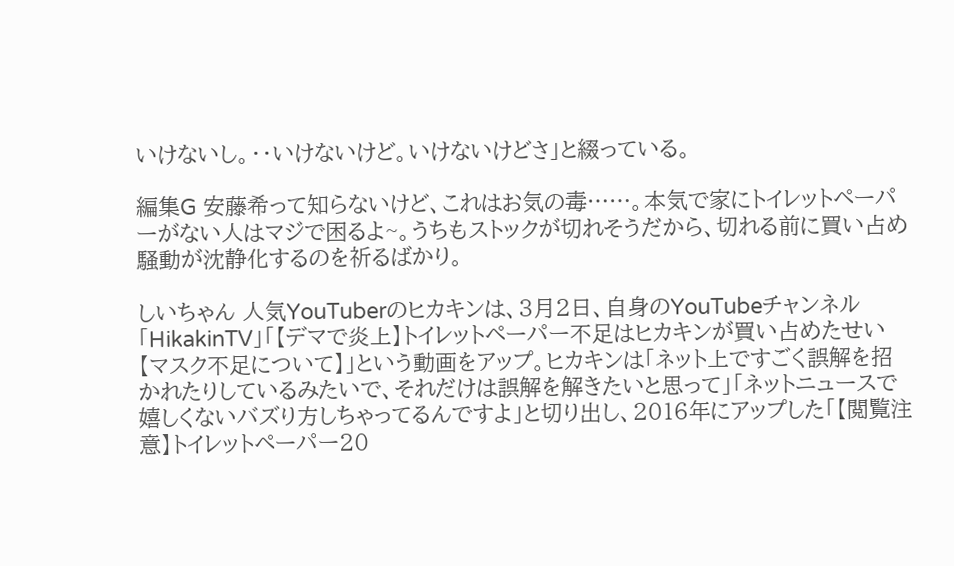いけないし。・・いけないけど。いけないけどさ」と綴っている。

編集G 安藤希って知らないけど、これはお気の毒……。本気で家にトイレットペーパーがない人はマジで困るよ~。うちもストックが切れそうだから、切れる前に買い占め騒動が沈静化するのを祈るばかり。

しいちゃん 人気YouTuberのヒカキンは、3月2日、自身のYouTubeチャンネル「HikakinTV」「【デマで炎上】トイレットペーパー不足はヒカキンが買い占めたせい【マスク不足について】」という動画をアップ。ヒカキンは「ネット上ですごく誤解を招かれたりしているみたいで、それだけは誤解を解きたいと思って」「ネットニュースで嬉しくないバズり方しちゃってるんですよ」と切り出し、2016年にアップした「【閲覧注意】トイレットペーパー20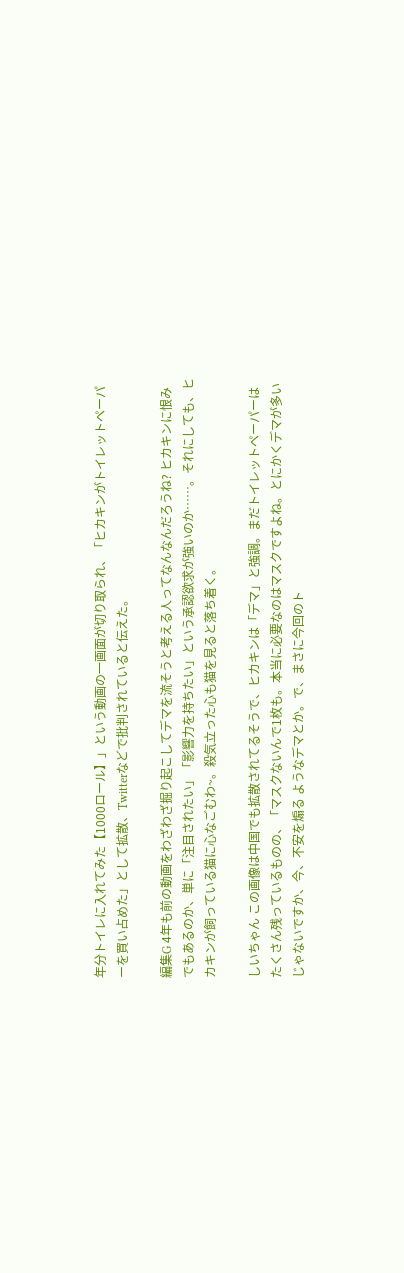年分トイレに入れてみた【1000ロール】」という動画の一画面が切り取られ、「ヒカキンがトイレットペーパーを買い占めた」として拡散、Twitterなどで批判されていると伝えた。

編集G 4年も前の動画をわざわざ掘り起こしてデマを流そうと考える人ってなんなんだろうね? ヒカキンに恨みでもあるのか、単に「注目されたい」「影響力を持ちたい」という承認欲求が強いのか……。それにしても、ヒカキンが飼っている猫に心なごむわ~。殺気立った心も猫を見ると落ち着く。

しいちゃん この画像は中国でも拡散されてるそうで、ヒカキンは「デマ」と強調。まだトイレットペーパーはたくさん残っているものの、「マスクないんで1枚も。本当に必要なのはマスクですよね。とにかくデマが多いじゃないですか、今、不安を煽る ようなデマとか。で、まさに今回のト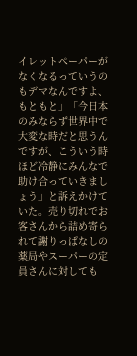イレットペーパーがなくなるっていうのもデマなんですよ、もともと」「今日本のみならず世界中で大変な時だと思うんですが、こういう時ほど冷静にみんなで助け合っていきましょう」と訴えかけていた。売り切れでお客さんから詰め寄られて謝りっぱなしの薬局やスーパーの定員さんに対しても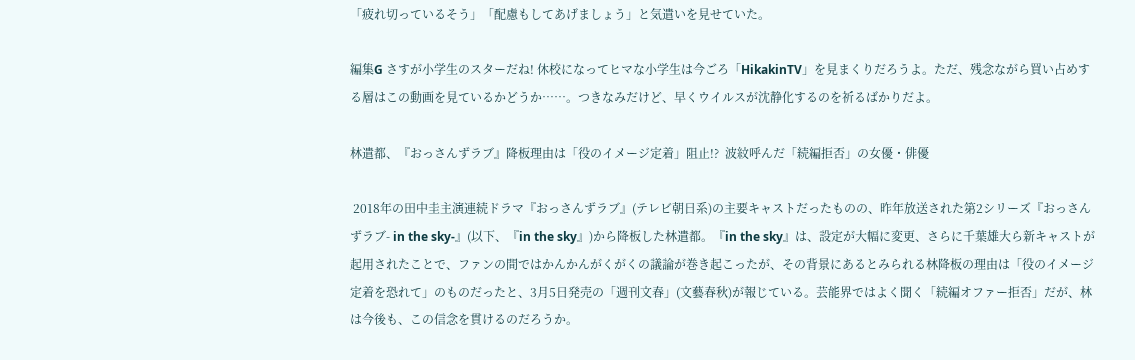「疲れ切っているそう」「配慮もしてあげましょう」と気遣いを見せていた。

編集G さすが小学生のスターだね! 休校になってヒマな小学生は今ごろ「HikakinTV」を見まくりだろうよ。ただ、残念ながら買い占めする層はこの動画を見ているかどうか……。つきなみだけど、早くウイルスが沈静化するのを祈るばかりだよ。

林遣都、『おっさんずラブ』降板理由は「役のイメージ定着」阻止!?  波紋呼んだ「続編拒否」の女優・俳優

 2018年の田中圭主演連続ドラマ『おっさんずラブ』(テレビ朝日系)の主要キャストだったものの、昨年放送された第2シリーズ『おっさんずラブ- in the sky-』(以下、『in the sky』)から降板した林遣都。『in the sky』は、設定が大幅に変更、さらに千葉雄大ら新キャストが起用されたことで、ファンの間ではかんかんがくがくの議論が巻き起こったが、その背景にあるとみられる林降板の理由は「役のイメージ定着を恐れて」のものだったと、3月5日発売の「週刊文春」(文藝春秋)が報じている。芸能界ではよく聞く「続編オファー拒否」だが、林は今後も、この信念を貫けるのだろうか。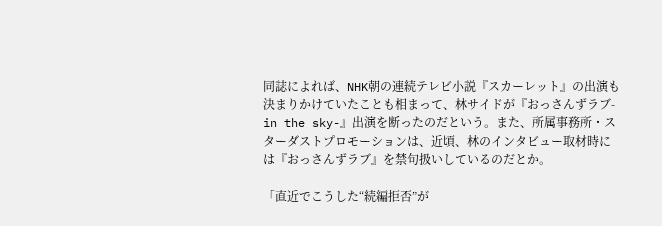同誌によれば、NHK朝の連続テレビ小説『スカーレット』の出演も決まりかけていたことも相まって、林サイドが『おっさんずラブ- in the sky-』出演を断ったのだという。また、所属事務所・スターダストプロモーションは、近頃、林のインタビュー取材時には『おっさんずラブ』を禁句扱いしているのだとか。

「直近でこうした“続編拒否”が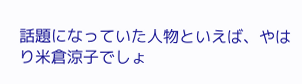話題になっていた人物といえば、やはり米倉涼子でしょ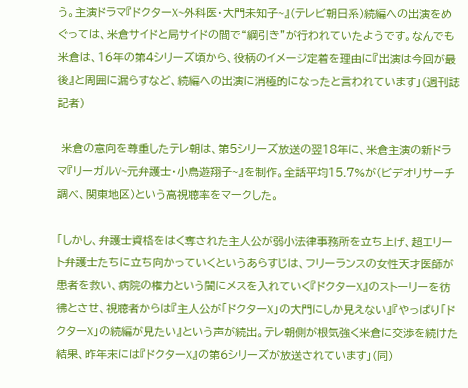う。主演ドラマ『ドクターX~外科医・大門未知子~』(テレビ朝日系)続編への出演をめぐっては、米倉サイドと局サイドの間で“綱引き”が行われていたようです。なんでも米倉は、16年の第4シリーズ頃から、役柄のイメージ定着を理由に『出演は今回が最後』と周囲に漏らすなど、続編への出演に消極的になったと言われています」(週刊誌記者)

 米倉の意向を尊重したテレ朝は、第5シリーズ放送の翌18年に、米倉主演の新ドラマ『リーガルV~元弁護士・小鳥遊翔子~』を制作。全話平均15.7%が(ビデオリサーチ調べ、関東地区)という高視聴率をマークした。

「しかし、弁護士資格をはく奪された主人公が弱小法律事務所を立ち上げ、超エリート弁護士たちに立ち向かっていくというあらすじは、フリーランスの女性天才医師が患者を救い、病院の権力という闇にメスを入れていく『ドクターX』のストーリーを彷彿とさせ、視聴者からは『主人公が「ドクターX」の大門にしか見えない』『やっぱり「ドクターX」の続編が見たい』という声が続出。テレ朝側が根気強く米倉に交渉を続けた結果、昨年末には『ドクターX』の第6シリーズが放送されています」(同)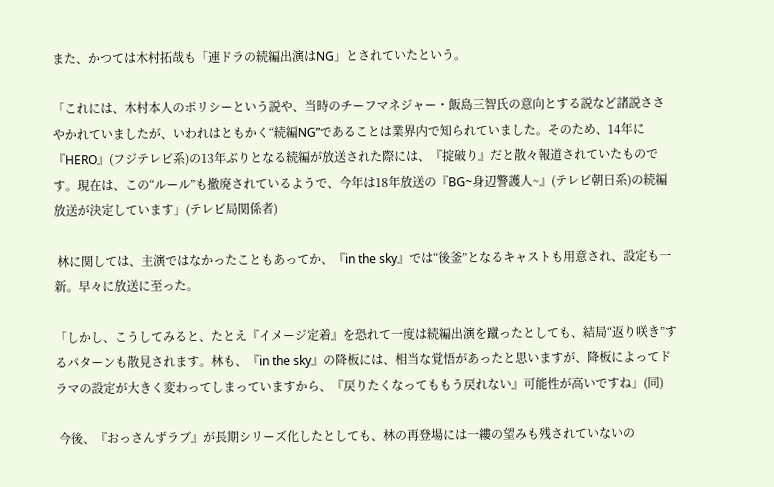また、かつては木村拓哉も「連ドラの続編出演はNG」とされていたという。

「これには、木村本人のポリシーという説や、当時のチーフマネジャー・飯島三智氏の意向とする説など諸説ささやかれていましたが、いわれはともかく“続編NG”であることは業界内で知られていました。そのため、14年に『HERO』(フジテレビ系)の13年ぶりとなる続編が放送された際には、『掟破り』だと散々報道されていたものです。現在は、この“ルール”も撤廃されているようで、今年は18年放送の『BG~身辺警護人~』(テレビ朝日系)の続編放送が決定しています」(テレビ局関係者)

 林に関しては、主演ではなかったこともあってか、『in the sky』では“後釜”となるキャストも用意され、設定も一新。早々に放送に至った。

「しかし、こうしてみると、たとえ『イメージ定着』を恐れて一度は続編出演を蹴ったとしても、結局“返り咲き”するパターンも散見されます。林も、『in the sky』の降板には、相当な覚悟があったと思いますが、降板によってドラマの設定が大きく変わってしまっていますから、『戻りたくなってももう戻れない』可能性が高いですね」(同)

 今後、『おっさんずラブ』が長期シリーズ化したとしても、林の再登場には一縷の望みも残されていないの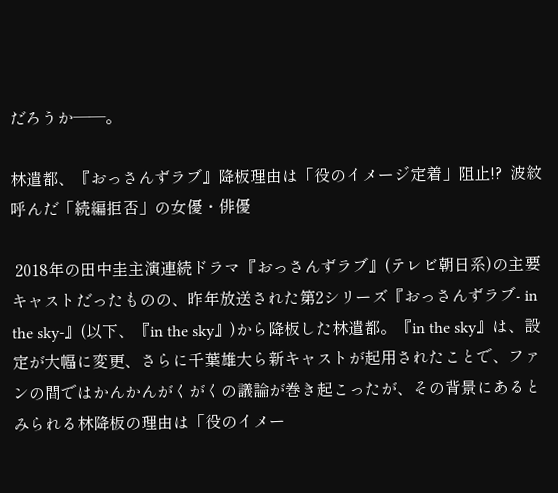だろうか――。

林遣都、『おっさんずラブ』降板理由は「役のイメージ定着」阻止!?  波紋呼んだ「続編拒否」の女優・俳優

 2018年の田中圭主演連続ドラマ『おっさんずラブ』(テレビ朝日系)の主要キャストだったものの、昨年放送された第2シリーズ『おっさんずラブ- in the sky-』(以下、『in the sky』)から降板した林遣都。『in the sky』は、設定が大幅に変更、さらに千葉雄大ら新キャストが起用されたことで、ファンの間ではかんかんがくがくの議論が巻き起こったが、その背景にあるとみられる林降板の理由は「役のイメー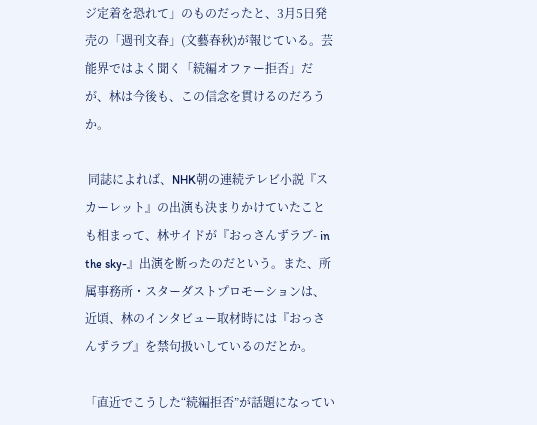ジ定着を恐れて」のものだったと、3月5日発売の「週刊文春」(文藝春秋)が報じている。芸能界ではよく聞く「続編オファー拒否」だが、林は今後も、この信念を貫けるのだろうか。

 同誌によれば、NHK朝の連続テレビ小説『スカーレット』の出演も決まりかけていたことも相まって、林サイドが『おっさんずラブ- in the sky-』出演を断ったのだという。また、所属事務所・スターダストプロモーションは、近頃、林のインタビュー取材時には『おっさんずラブ』を禁句扱いしているのだとか。

「直近でこうした“続編拒否”が話題になってい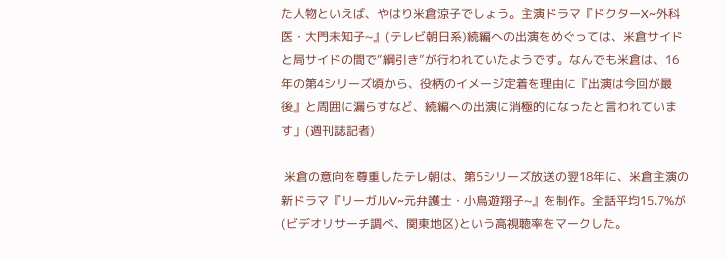た人物といえば、やはり米倉涼子でしょう。主演ドラマ『ドクターX~外科医・大門未知子~』(テレビ朝日系)続編への出演をめぐっては、米倉サイドと局サイドの間で“綱引き”が行われていたようです。なんでも米倉は、16年の第4シリーズ頃から、役柄のイメージ定着を理由に『出演は今回が最後』と周囲に漏らすなど、続編への出演に消極的になったと言われています」(週刊誌記者)

 米倉の意向を尊重したテレ朝は、第5シリーズ放送の翌18年に、米倉主演の新ドラマ『リーガルV~元弁護士・小鳥遊翔子~』を制作。全話平均15.7%が(ビデオリサーチ調べ、関東地区)という高視聴率をマークした。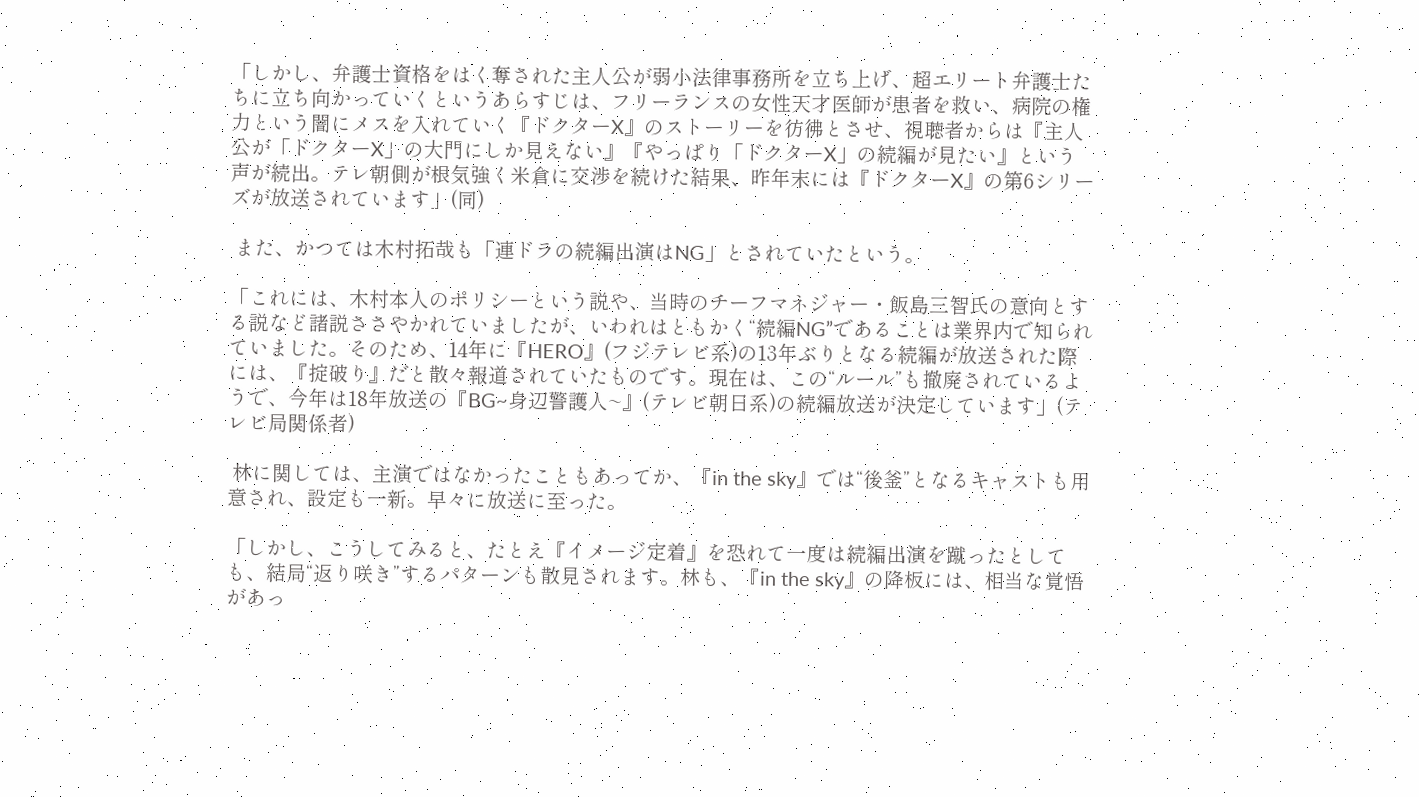「しかし、弁護士資格をはく奪された主人公が弱小法律事務所を立ち上げ、超エリート弁護士たちに立ち向かっていくというあらすじは、フリーランスの女性天才医師が患者を救い、病院の権力という闇にメスを入れていく『ドクターX』のストーリーを彷彿とさせ、視聴者からは『主人公が「ドクターX」の大門にしか見えない』『やっぱり「ドクターX」の続編が見たい』という声が続出。テレ朝側が根気強く米倉に交渉を続けた結果、昨年末には『ドクターX』の第6シリーズが放送されています」(同)

 また、かつては木村拓哉も「連ドラの続編出演はNG」とされていたという。

「これには、木村本人のポリシーという説や、当時のチーフマネジャー・飯島三智氏の意向とする説など諸説ささやかれていましたが、いわれはともかく“続編NG”であることは業界内で知られていました。そのため、14年に『HERO』(フジテレビ系)の13年ぶりとなる続編が放送された際には、『掟破り』だと散々報道されていたものです。現在は、この“ルール”も撤廃されているようで、今年は18年放送の『BG~身辺警護人~』(テレビ朝日系)の続編放送が決定しています」(テレビ局関係者)

 林に関しては、主演ではなかったこともあってか、『in the sky』では“後釜”となるキャストも用意され、設定も一新。早々に放送に至った。

「しかし、こうしてみると、たとえ『イメージ定着』を恐れて一度は続編出演を蹴ったとしても、結局“返り咲き”するパターンも散見されます。林も、『in the sky』の降板には、相当な覚悟があっ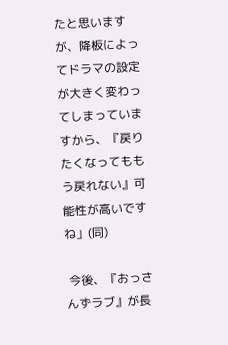たと思いますが、降板によってドラマの設定が大きく変わってしまっていますから、『戻りたくなってももう戻れない』可能性が高いですね」(同)

 今後、『おっさんずラブ』が長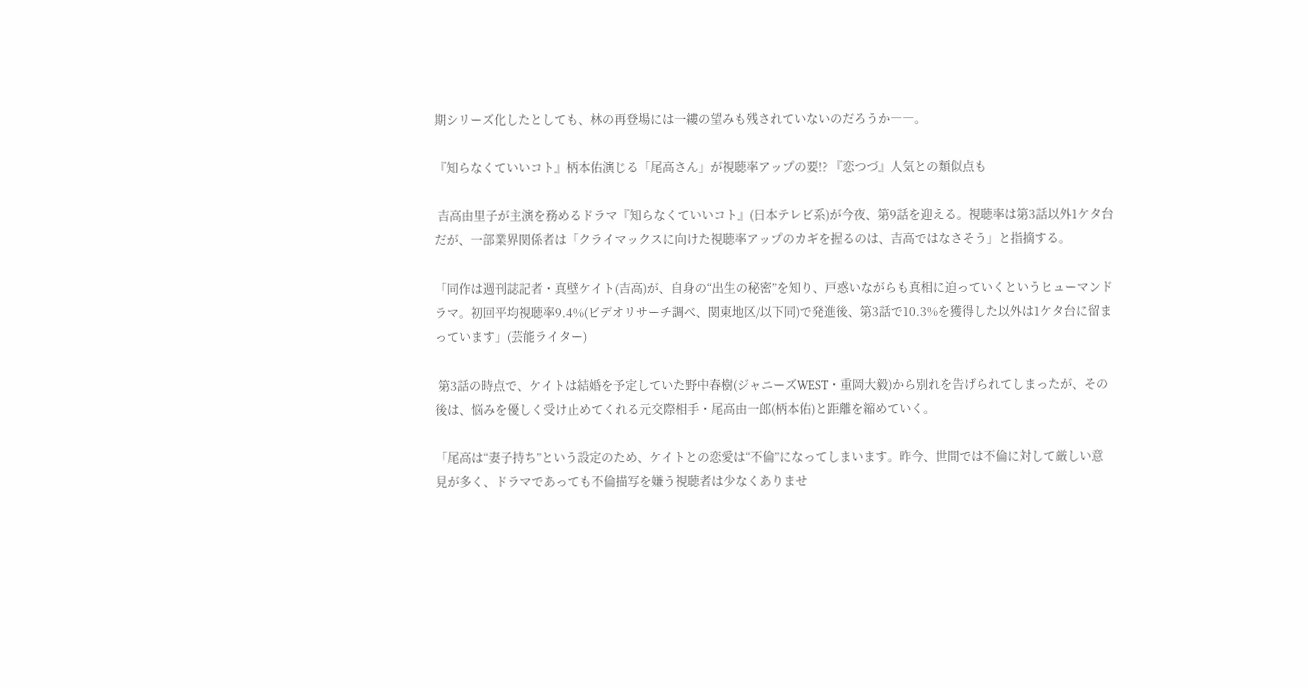期シリーズ化したとしても、林の再登場には一縷の望みも残されていないのだろうか――。

『知らなくていいコト』柄本佑演じる「尾高さん」が視聴率アップの要!? 『恋つづ』人気との類似点も

 吉高由里子が主演を務めるドラマ『知らなくていいコト』(日本テレビ系)が今夜、第9話を迎える。視聴率は第3話以外1ケタ台だが、一部業界関係者は「クライマックスに向けた視聴率アップのカギを握るのは、吉高ではなさそう」と指摘する。

「同作は週刊誌記者・真壁ケイト(吉高)が、自身の“出生の秘密”を知り、戸惑いながらも真相に迫っていくというヒューマンドラマ。初回平均視聴率9.4%(ビデオリサーチ調べ、関東地区/以下同)で発進後、第3話で10.3%を獲得した以外は1ケタ台に留まっています」(芸能ライター)

 第3話の時点で、ケイトは結婚を予定していた野中春樹(ジャニーズWEST・重岡大毅)から別れを告げられてしまったが、その後は、悩みを優しく受け止めてくれる元交際相手・尾高由一郎(柄本佑)と距離を縮めていく。

「尾高は“妻子持ち”という設定のため、ケイトとの恋愛は“不倫”になってしまいます。昨今、世間では不倫に対して厳しい意見が多く、ドラマであっても不倫描写を嫌う視聴者は少なくありませ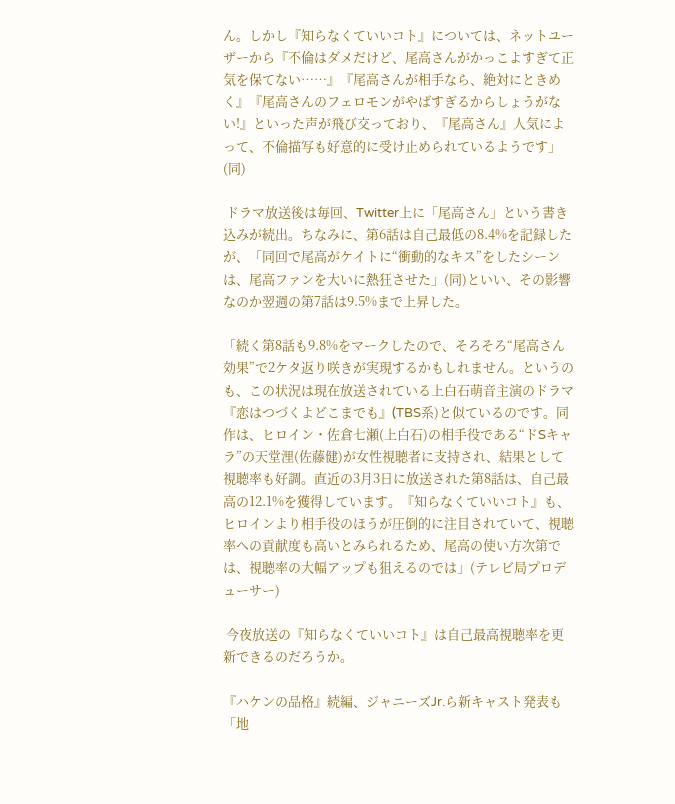ん。しかし『知らなくていいコト』については、ネットユーザーから『不倫はダメだけど、尾高さんがかっこよすぎて正気を保てない……』『尾高さんが相手なら、絶対にときめく』『尾高さんのフェロモンがやばすぎるからしょうがない!』といった声が飛び交っており、『尾高さん』人気によって、不倫描写も好意的に受け止められているようです」(同)

 ドラマ放送後は毎回、Twitter上に「尾高さん」という書き込みが続出。ちなみに、第6話は自己最低の8.4%を記録したが、「同回で尾高がケイトに“衝動的なキス”をしたシーンは、尾高ファンを大いに熱狂させた」(同)といい、その影響なのか翌週の第7話は9.5%まで上昇した。

「続く第8話も9.8%をマークしたので、そろそろ“尾高さん効果”で2ケタ返り咲きが実現するかもしれません。というのも、この状況は現在放送されている上白石萌音主演のドラマ『恋はつづくよどこまでも』(TBS系)と似ているのです。同作は、ヒロイン・佐倉七瀬(上白石)の相手役である“ドSキャラ”の天堂浬(佐藤健)が女性視聴者に支持され、結果として視聴率も好調。直近の3月3日に放送された第8話は、自己最高の12.1%を獲得しています。『知らなくていいコト』も、ヒロインより相手役のほうが圧倒的に注目されていて、視聴率への貢献度も高いとみられるため、尾高の使い方次第では、視聴率の大幅アップも狙えるのでは」(テレビ局プロデューサー)

 今夜放送の『知らなくていいコト』は自己最高視聴率を更新できるのだろうか。

『ハケンの品格』続編、ジャニーズJr.ら新キャスト発表も「地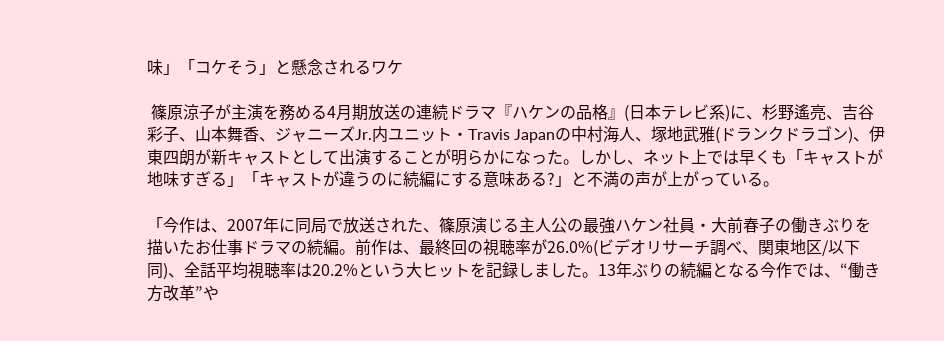味」「コケそう」と懸念されるワケ

 篠原涼子が主演を務める4月期放送の連続ドラマ『ハケンの品格』(日本テレビ系)に、杉野遙亮、吉谷彩子、山本舞香、ジャニーズJr.内ユニット・Travis Japanの中村海人、塚地武雅(ドランクドラゴン)、伊東四朗が新キャストとして出演することが明らかになった。しかし、ネット上では早くも「キャストが地味すぎる」「キャストが違うのに続編にする意味ある?」と不満の声が上がっている。

「今作は、2007年に同局で放送された、篠原演じる主人公の最強ハケン社員・大前春子の働きぶりを描いたお仕事ドラマの続編。前作は、最終回の視聴率が26.0%(ビデオリサーチ調べ、関東地区/以下同)、全話平均視聴率は20.2%という大ヒットを記録しました。13年ぶりの続編となる今作では、“働き方改革”や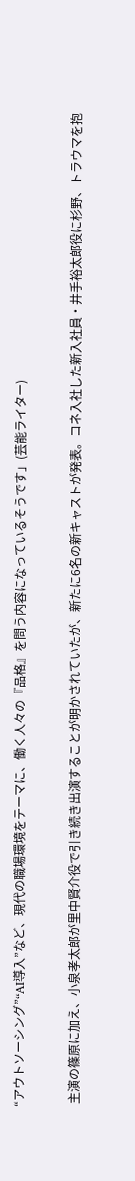“アウトソーシング”“AI導入”など、現代の職場環境をテーマに、働く人々の『品格』を問う内容になっているそうです」(芸能ライター)

 主演の篠原に加え、小泉孝太郎が里中賢介役で引き続き出演することが明かされていたが、新たに6名の新キャストが発表。コネ入社した新入社員・井手裕太郎役に杉野、トラウマを抱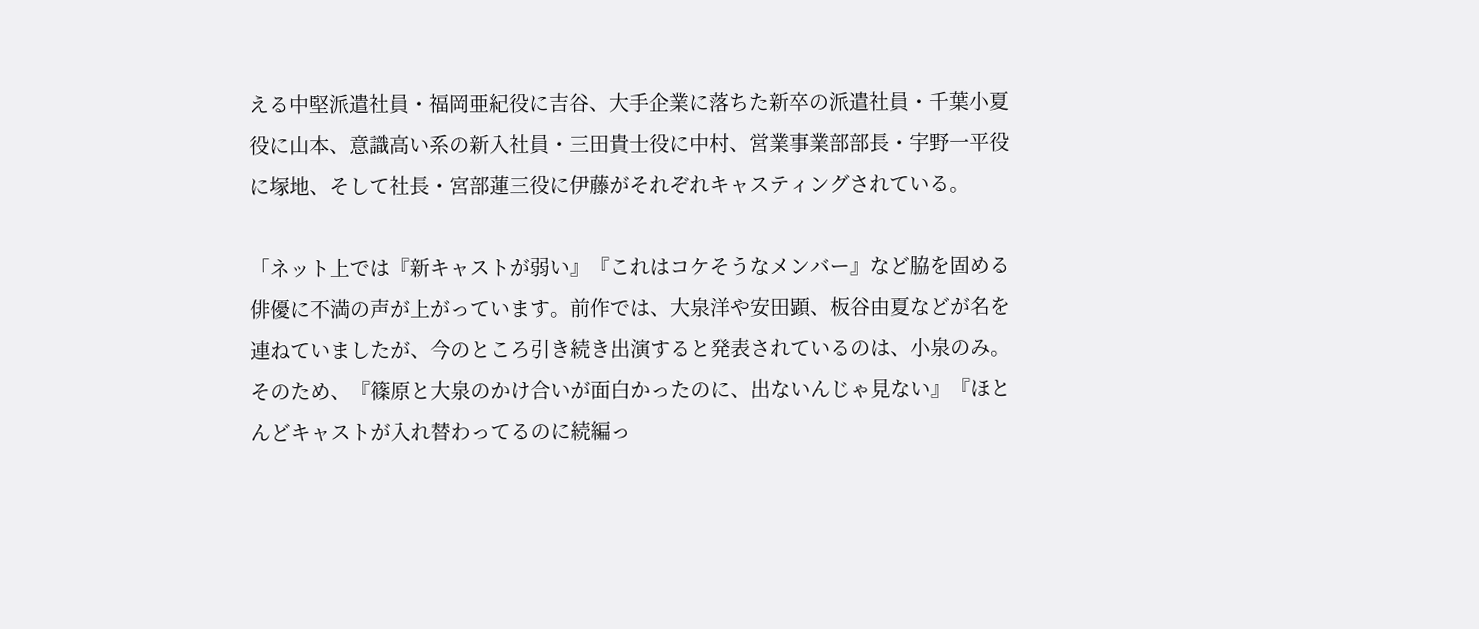える中堅派遣社員・福岡亜紀役に吉谷、大手企業に落ちた新卒の派遣社員・千葉小夏役に山本、意識高い系の新入社員・三田貴士役に中村、営業事業部部長・宇野一平役に塚地、そして社長・宮部蓮三役に伊藤がそれぞれキャスティングされている。

「ネット上では『新キャストが弱い』『これはコケそうなメンバー』など脇を固める俳優に不満の声が上がっています。前作では、大泉洋や安田顕、板谷由夏などが名を連ねていましたが、今のところ引き続き出演すると発表されているのは、小泉のみ。そのため、『篠原と大泉のかけ合いが面白かったのに、出ないんじゃ見ない』『ほとんどキャストが入れ替わってるのに続編っ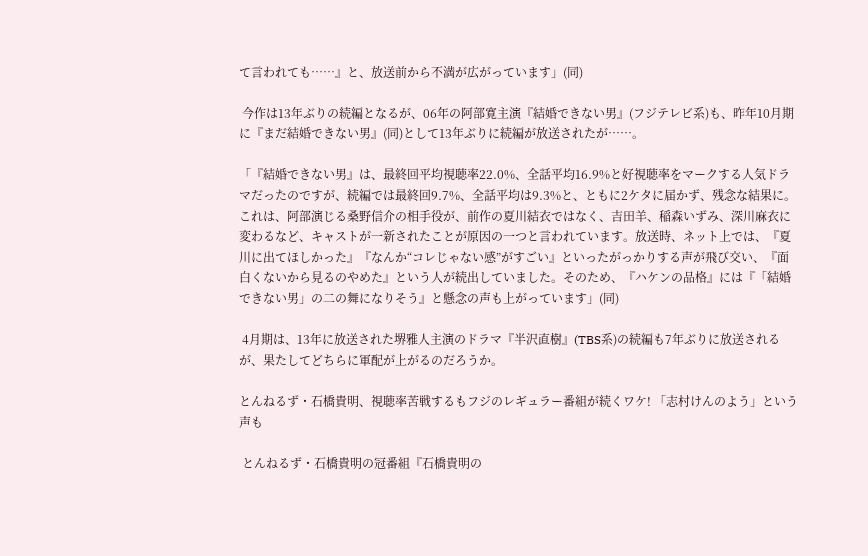て言われても……』と、放送前から不満が広がっています」(同)

 今作は13年ぶりの続編となるが、06年の阿部寛主演『結婚できない男』(フジテレビ系)も、昨年10月期に『まだ結婚できない男』(同)として13年ぶりに続編が放送されたが……。

「『結婚できない男』は、最終回平均視聴率22.0%、全話平均16.9%と好視聴率をマークする人気ドラマだったのですが、続編では最終回9.7%、全話平均は9.3%と、ともに2ケタに届かず、残念な結果に。これは、阿部演じる桑野信介の相手役が、前作の夏川結衣ではなく、吉田羊、稲森いずみ、深川麻衣に変わるなど、キャストが一新されたことが原因の一つと言われています。放送時、ネット上では、『夏川に出てほしかった』『なんか“コレじゃない感”がすごい』といったがっかりする声が飛び交い、『面白くないから見るのやめた』という人が続出していました。そのため、『ハケンの品格』には『「結婚できない男」の二の舞になりそう』と懸念の声も上がっています」(同)

 4月期は、13年に放送された堺雅人主演のドラマ『半沢直樹』(TBS系)の続編も7年ぶりに放送されるが、果たしてどちらに軍配が上がるのだろうか。

とんねるず・石橋貴明、視聴率苦戦するもフジのレギュラー番組が続くワケ! 「志村けんのよう」という声も

 とんねるず・石橋貴明の冠番組『石橋貴明の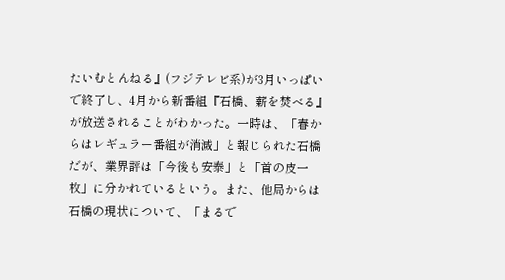たいむとんねる』(フジテレビ系)が3月いっぱいで終了し、4月から新番組『石橋、薪を焚べる』が放送されることがわかった。一時は、「春からはレギュラー番組が消滅」と報じられた石橋だが、業界評は「今後も安泰」と「首の皮一枚」に分かれているという。また、他局からは石橋の現状について、「まるで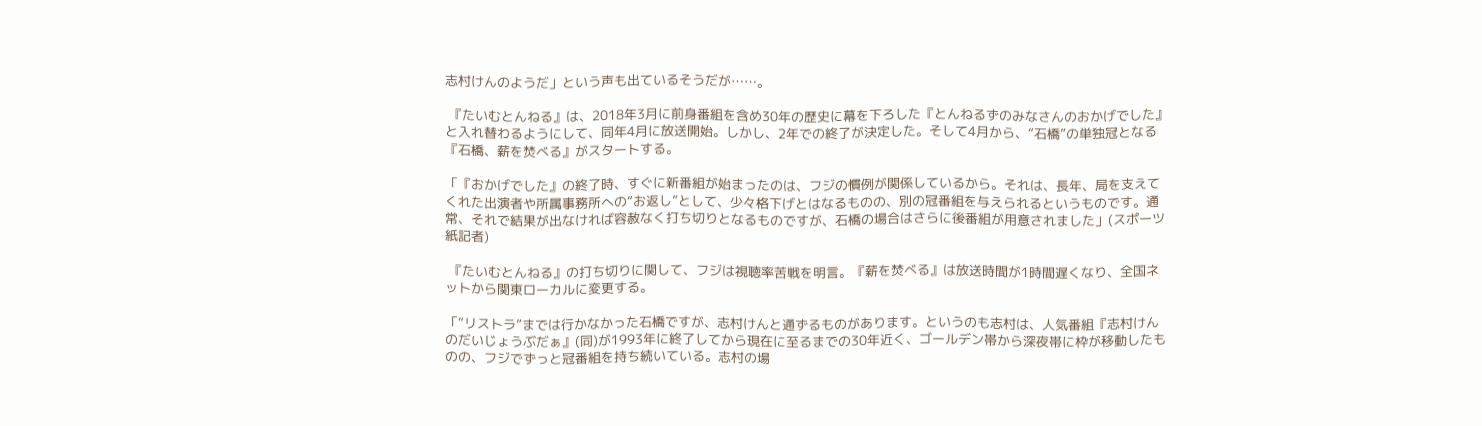志村けんのようだ」という声も出ているそうだが……。

 『たいむとんねる』は、2018年3月に前身番組を含め30年の歴史に幕を下ろした『とんねるずのみなさんのおかげでした』と入れ替わるようにして、同年4月に放送開始。しかし、2年での終了が決定した。そして4月から、“石橋”の単独冠となる『石橋、薪を焚べる』がスタートする。

「『おかげでした』の終了時、すぐに新番組が始まったのは、フジの慣例が関係しているから。それは、長年、局を支えてくれた出演者や所属事務所への“お返し”として、少々格下げとはなるものの、別の冠番組を与えられるというものです。通常、それで結果が出なければ容赦なく打ち切りとなるものですが、石橋の場合はさらに後番組が用意されました」(スポーツ紙記者)

 『たいむとんねる』の打ち切りに関して、フジは視聴率苦戦を明言。『薪を焚べる』は放送時間が1時間遅くなり、全国ネットから関東ローカルに変更する。

「“リストラ”までは行かなかった石橋ですが、志村けんと通ずるものがあります。というのも志村は、人気番組『志村けんのだいじょうぶだぁ』(同)が1993年に終了してから現在に至るまでの30年近く、ゴールデン帯から深夜帯に枠が移動したものの、フジでずっと冠番組を持ち続いている。志村の場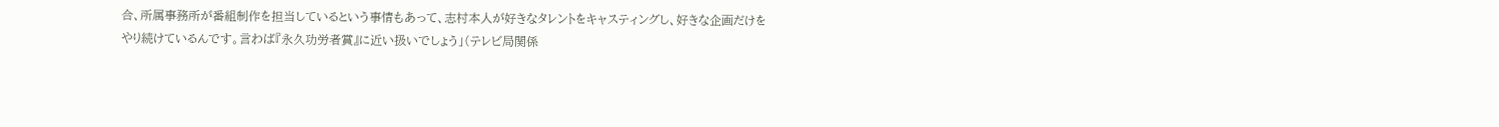合、所属事務所が番組制作を担当しているという事情もあって、志村本人が好きなタレントをキャスティングし、好きな企画だけをやり続けているんです。言わば『永久功労者賞』に近い扱いでしょう」(テレビ局関係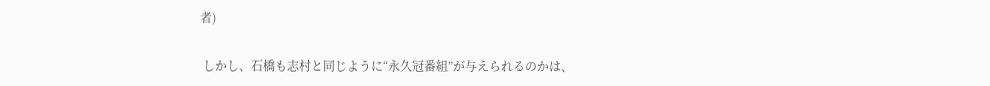者)

 しかし、石橋も志村と同じように“永久冠番組”が与えられるのかは、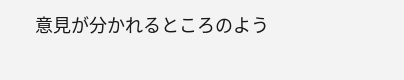意見が分かれるところのよう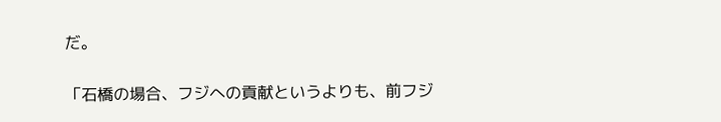だ。

「石橋の場合、フジへの貢献というよりも、前フジ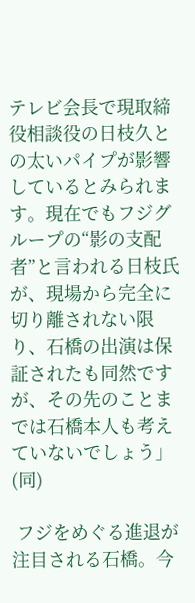テレビ会長で現取締役相談役の日枝久との太いパイプが影響しているとみられます。現在でもフジグループの“影の支配者”と言われる日枝氏が、現場から完全に切り離されない限り、石橋の出演は保証されたも同然ですが、その先のことまでは石橋本人も考えていないでしょう」(同)

 フジをめぐる進退が注目される石橋。今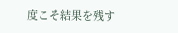度こそ結果を残す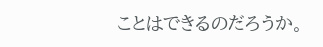ことはできるのだろうか。